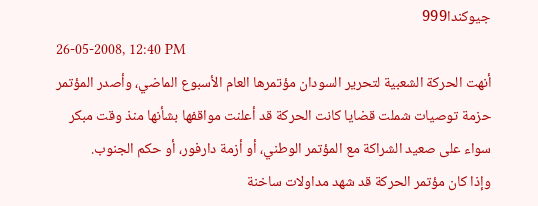جيوكندا999
26-05-2008, 12:40 PM
أنهت الحركة الشعبية لتحرير السودان مؤتمرها العام الأسبوع الماضي، وأصدر المؤتمر حزمة توصيات شملت قضايا كانت الحركة قد أعلنت مواقفها بشأنها منذ وقت مبكر سواء على صعيد الشراكة مع المؤتمر الوطني، أو أزمة دارفور، أو حكم الجنوب.
وإذا كان مؤتمر الحركة قد شهد مداولات ساخنة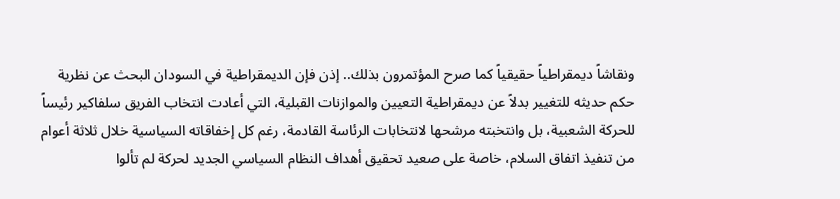ونقاشاً ديمقراطياً حقيقياً كما صرح المؤتمرون بذلك.. إذن فإن الديمقراطية في السودان البحث عن نظرية حكم حديثه للتغيير بدلاً عن ديمقراطية التعيين والموازنات القبلية، التي أعادت انتخاب الفريق سلفاكير رئيساً للحركة الشعبية، بل وانتخبته مرشحها لانتخابات الرئاسة القادمة، رغم كل إخفاقاته السياسية خلال ثلاثة أعوام من تنفيذ اتفاق السلام، خاصة على صعيد تحقيق أهداف النظام السياسي الجديد لحركة لم تألوا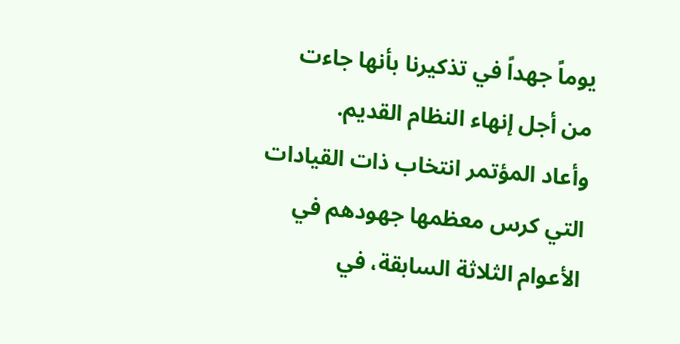يوماً جهداً في تذكيرنا بأنها جاءت من أجل إنهاء النظام القديم.
وأعاد المؤتمر انتخاب ذات القيادات التي كرس معظمها جهودهم في الأعوام الثلاثة السابقة، في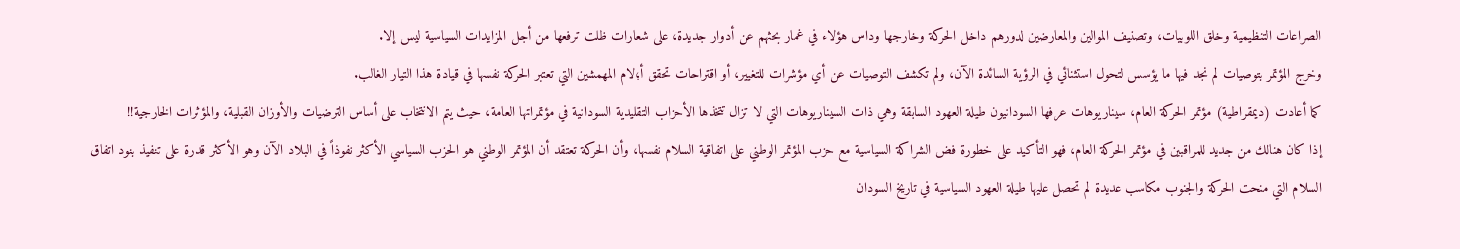الصراعات التنظيمية وخلق اللوبيات، وتصنيف الموالين والمعارضين لدورهم داخل الحركة وخارجها وداس هؤلاء في غمار بحثهم عن أدوار جديدة، على شعارات ظلت ترفعها من أجل المزايدات السياسية ليس إلا.
وخرج المؤتمر بتوصيات لم نجد فيها ما يؤسس لتحول استثنائي في الرؤية السائدة الآن، ولم تكشف التوصيات عن أي مؤشرات للتغيير، أو اقتراحات تحقق أ؛لام المهمشين التي تعتبر الحركة نفسها في قيادة هذا التيار الغالب.
كما أعادت (ديمقراطية) مؤتمر الحركة العام، سيناريوهات عرفها السودانيون طيلة العهود السابقة وهي ذات السيناريوهات التي لا تزال تتخذها الأحزاب التقليدية السودانية في مؤتمراتها العامة، حيث يتم الانتخاب على أساس الترضيات والأوزان القبلية، والمؤثرات الخارجية!!
إذا كان هنالك من جديد للمراقبين في مؤتمر الحركة العام، فهو التأكيد على خطورة فض الشراكة السياسية مع حزب المؤتمر الوطني على اتفاقية السلام نفسها، وأن الحركة تعتقد أن المؤتمر الوطني هو الحزب السياسي الأكثر نفوذاً في البلاد الآن وهو الأكثر قدرة على تنفيذ بنود اتفاق السلام التي منحت الحركة والجنوب مكاسب عديدة لم تحصل عليها طيلة العهود السياسية في تاريخ السودان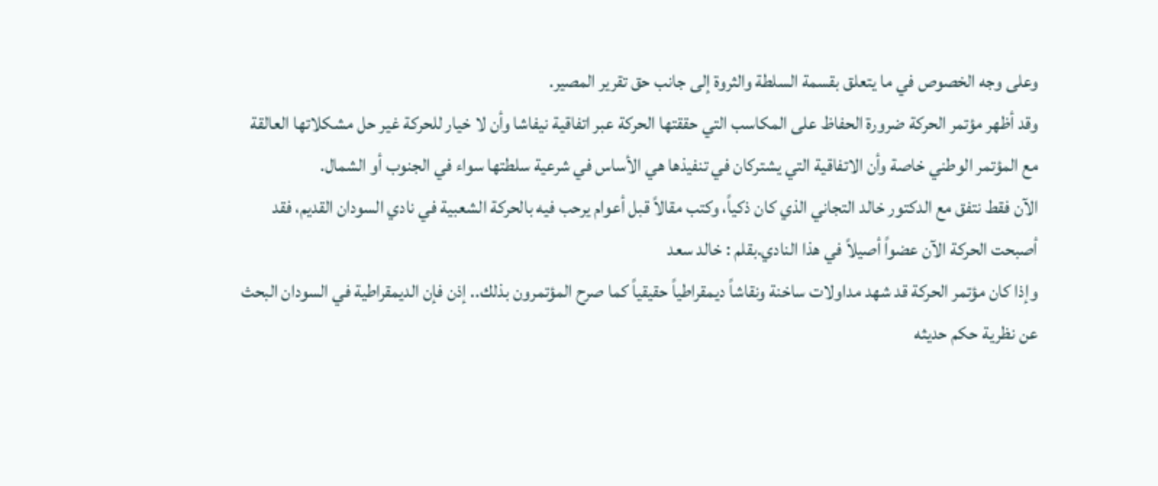وعلى وجه الخصوص في ما يتعلق بقسمة السلطة والثروة إلى جانب حق تقرير المصير.
وقد أظهر مؤتمر الحركة ضرورة الحفاظ على المكاسب التي حققتها الحركة عبر اتفاقية نيفاشا وأن لا خيار للحركة غير حل مشكلاتها العالقة مع المؤتمر الوطني خاصة وأن الاتفاقية التي يشتركان في تنفيذها هي الأساس في شرعية سلطتها سواء في الجنوب أو الشمال.
الآن فقط نتفق مع الدكتور خالد التجاني الذي كان ذكياً، وكتب مقالاً قبل أعوام يرحب فيه بالحركة الشعبية في نادي السودان القديم، فقد أصبحت الحركة الآن عضواً أصيلاً في هذا النادي.بقلم : خالد سعد
وإذا كان مؤتمر الحركة قد شهد مداولات ساخنة ونقاشاً ديمقراطياً حقيقياً كما صرح المؤتمرون بذلك.. إذن فإن الديمقراطية في السودان البحث عن نظرية حكم حديثه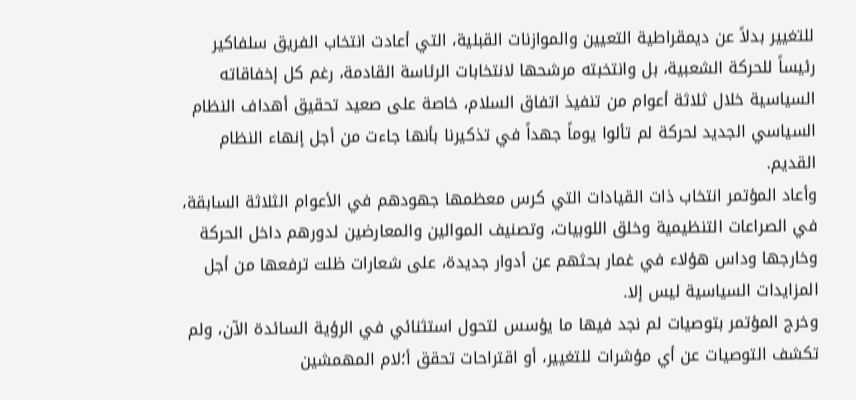للتغيير بدلاً عن ديمقراطية التعيين والموازنات القبلية، التي أعادت انتخاب الفريق سلفاكير رئيساً للحركة الشعبية، بل وانتخبته مرشحها لانتخابات الرئاسة القادمة، رغم كل إخفاقاته السياسية خلال ثلاثة أعوام من تنفيذ اتفاق السلام، خاصة على صعيد تحقيق أهداف النظام السياسي الجديد لحركة لم تألوا يوماً جهداً في تذكيرنا بأنها جاءت من أجل إنهاء النظام القديم.
وأعاد المؤتمر انتخاب ذات القيادات التي كرس معظمها جهودهم في الأعوام الثلاثة السابقة، في الصراعات التنظيمية وخلق اللوبيات، وتصنيف الموالين والمعارضين لدورهم داخل الحركة وخارجها وداس هؤلاء في غمار بحثهم عن أدوار جديدة، على شعارات ظلت ترفعها من أجل المزايدات السياسية ليس إلا.
وخرج المؤتمر بتوصيات لم نجد فيها ما يؤسس لتحول استثنائي في الرؤية السائدة الآن، ولم تكشف التوصيات عن أي مؤشرات للتغيير، أو اقتراحات تحقق أ؛لام المهمشين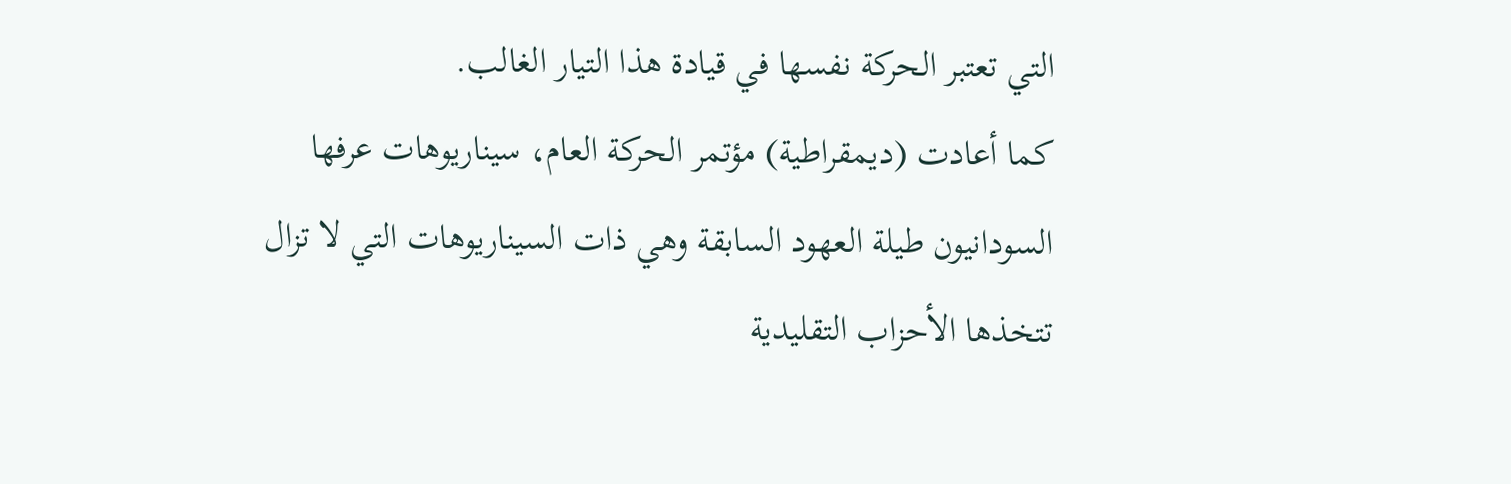التي تعتبر الحركة نفسها في قيادة هذا التيار الغالب.
كما أعادت (ديمقراطية) مؤتمر الحركة العام، سيناريوهات عرفها السودانيون طيلة العهود السابقة وهي ذات السيناريوهات التي لا تزال تتخذها الأحزاب التقليدية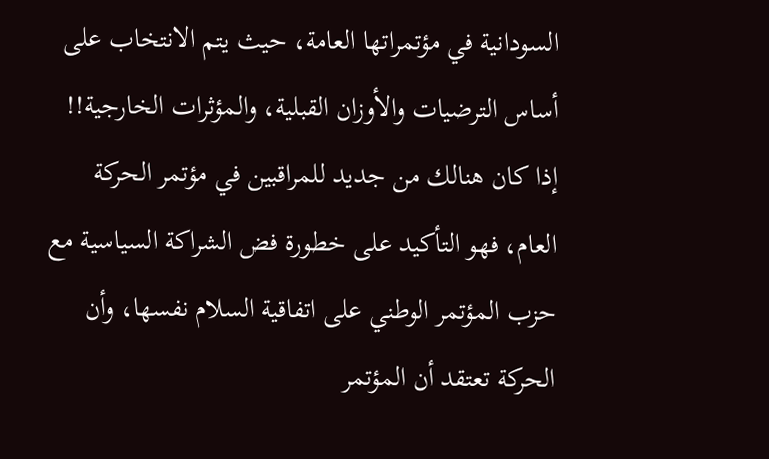السودانية في مؤتمراتها العامة، حيث يتم الانتخاب على أساس الترضيات والأوزان القبلية، والمؤثرات الخارجية!!
إذا كان هنالك من جديد للمراقبين في مؤتمر الحركة العام، فهو التأكيد على خطورة فض الشراكة السياسية مع حزب المؤتمر الوطني على اتفاقية السلام نفسها، وأن الحركة تعتقد أن المؤتمر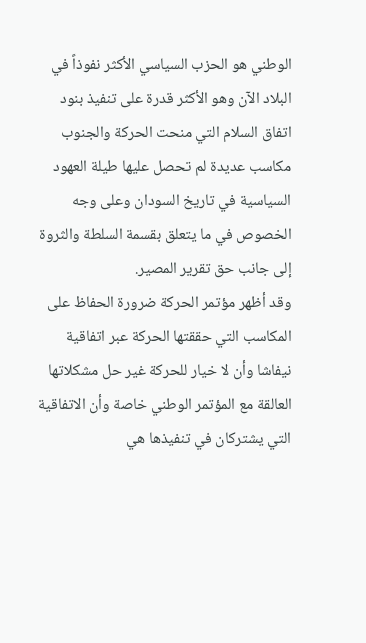الوطني هو الحزب السياسي الأكثر نفوذاً في البلاد الآن وهو الأكثر قدرة على تنفيذ بنود اتفاق السلام التي منحت الحركة والجنوب مكاسب عديدة لم تحصل عليها طيلة العهود السياسية في تاريخ السودان وعلى وجه الخصوص في ما يتعلق بقسمة السلطة والثروة إلى جانب حق تقرير المصير.
وقد أظهر مؤتمر الحركة ضرورة الحفاظ على المكاسب التي حققتها الحركة عبر اتفاقية نيفاشا وأن لا خيار للحركة غير حل مشكلاتها العالقة مع المؤتمر الوطني خاصة وأن الاتفاقية التي يشتركان في تنفيذها هي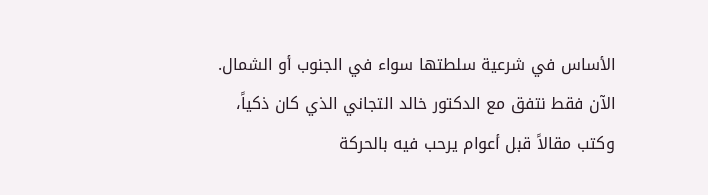الأساس في شرعية سلطتها سواء في الجنوب أو الشمال.
الآن فقط نتفق مع الدكتور خالد التجاني الذي كان ذكياً، وكتب مقالاً قبل أعوام يرحب فيه بالحركة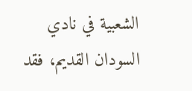الشعبية في نادي السودان القديم، فقد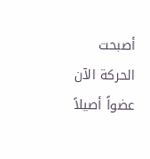أصبحت الحركة الآن عضواً أصيلاً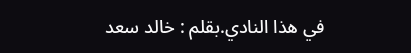في هذا النادي.بقلم : خالد سعد